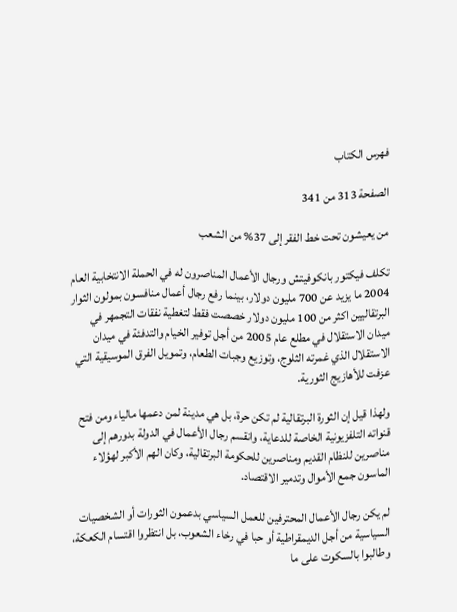فهرس الكتاب

الصفحة 313 من 341

من يعيشون تحت خط الفقر إلى 37% من الشعب

تكلف فيكتور بانكوفيتش ورجال الأعمال المناصرون له في الحملة الانتخابية العام 2004 ما يزيد عن 700 مليون دولار، بينما رفع رجال أعمال منافسون بمولون الثوار البرتقاليين اكثر من 100 مليون دولار خصصت فقط لتغطية نفقات التجمهر في ميدان الاستقلال في مطلع عام 2005 من أجل توفير الخيام والتدفئة في ميدان الاستقلال الذي غمرته الثلوج، وتوزيع وجبات الطعام، وتمويل الفرق الموسيقية التي عزفت للأهازيج الثورية.

ولهذا قيل إن الثورة البرتقالية لم تكن حرة، بل هي مدينة لمن دعمها مالياء ومن فتح قنواته التلفزيونية الخاصة للدعاية، وانقسم رجال الأعمال في الدولة بدورهم إلى مناصرين للنظام القديم ومناصرين للحكومة البرتقالية، وكان الهم الأكبر لهؤلاء الماسون جمع الأموال وتدمير الاقتصاد.

لم يكن رجال الأعمال المحترفين للعمل السياسي بدعمون الثورات أو الشخصيات السياسية من أجل الديمقراطية أو حبا في رخاء الشعوب، بل انتظروا اقتسام الكعكة، وطالبوا بالسكوت على ما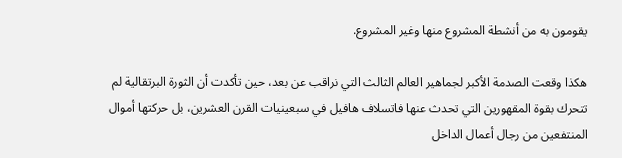يقومون به من أنشطة المشروع منها وغير المشروع.

هكذا وقعت الصدمة الأكبر لجماهير العالم الثالث التي نراقب عن بعد، حين تأكدت أن الثورة البرتقالية لم تتحرك بقوة المقهورين التي تحدث عنها فاتسلاف هافيل في سبعينيات القرن العشرين، بل حركتها أموال المنتفعين من رجال أعمال الداخل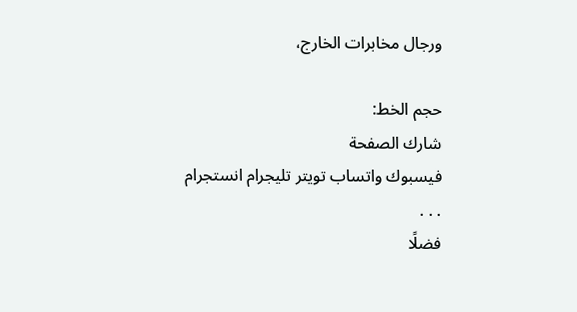ورجال مخابرات الخارج،

حجم الخط:
شارك الصفحة
فيسبوك واتساب تويتر تليجرام انستجرام
. . .
فضلًا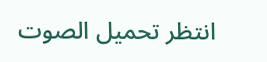انتظر تحميل الصوت